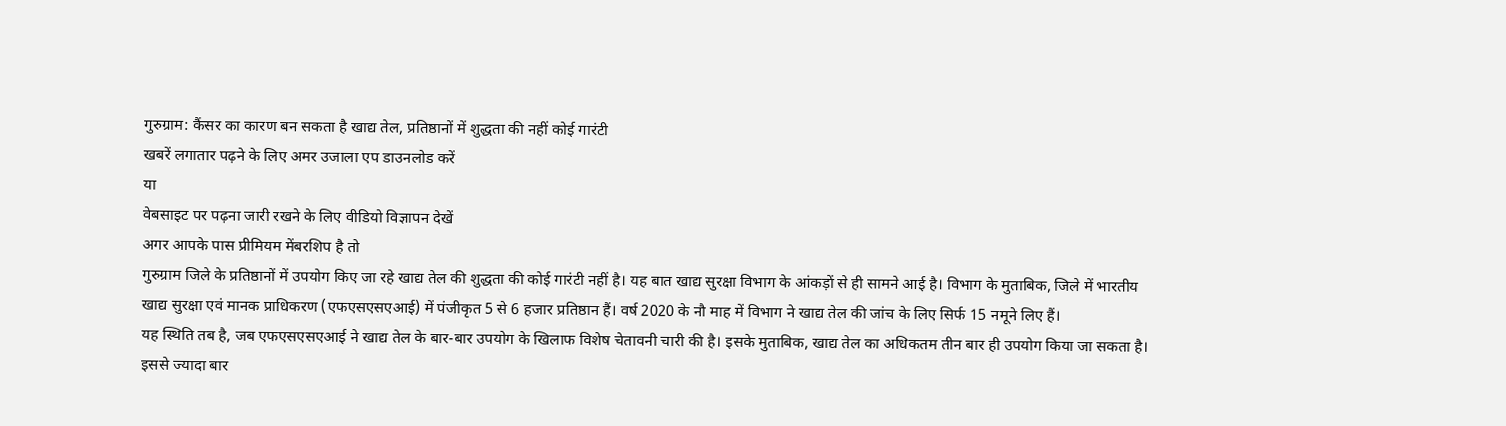गुरुग्राम: कैंसर का कारण बन सकता है खाद्य तेल, प्रतिष्ठानों में शुद्धता की नहीं कोई गारंटी
खबरें लगातार पढ़ने के लिए अमर उजाला एप डाउनलोड करें
या
वेबसाइट पर पढ़ना जारी रखने के लिए वीडियो विज्ञापन देखें
अगर आपके पास प्रीमियम मेंबरशिप है तो
गुरुग्राम जिले के प्रतिष्ठानों में उपयोग किए जा रहे खाद्य तेल की शुद्धता की कोई गारंटी नहीं है। यह बात खाद्य सुरक्षा विभाग के आंकड़ों से ही सामने आई है। विभाग के मुताबिक, जिले में भारतीय खाद्य सुरक्षा एवं मानक प्राधिकरण (एफएसएसएआई) में पंजीकृत 5 से 6 हजार प्रतिष्ठान हैं। वर्ष 2020 के नौ माह में विभाग ने खाद्य तेल की जांच के लिए सिर्फ 15 नमूने लिए हैं।
यह स्थिति तब है, जब एफएसएसएआई ने खाद्य तेल के बार-बार उपयोग के खिलाफ विशेष चेतावनी चारी की है। इसके मुताबिक, खाद्य तेल का अधिकतम तीन बार ही उपयोग किया जा सकता है। इससे ज्यादा बार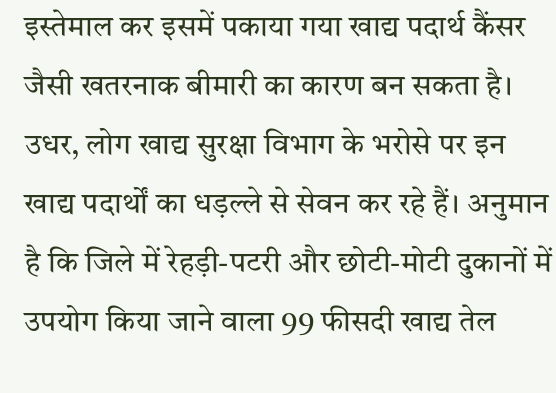इस्तेमाल कर इसमें पकाया गया खाद्य पदार्थ कैंसर जैसी खतरनाक बीमारी का कारण बन सकता है।
उधर, लोग खाद्य सुरक्षा विभाग के भरोसे पर इन खाद्य पदार्थों का धड़ल्ले से सेवन कर रहे हैं। अनुमान है कि जिले में रेहड़ी-पटरी और छोटी-मोटी दुकानों में उपयोग किया जाने वाला 99 फीसदी खाद्य तेल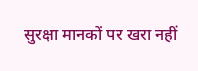सुरक्षा मानकों पर खरा नहीं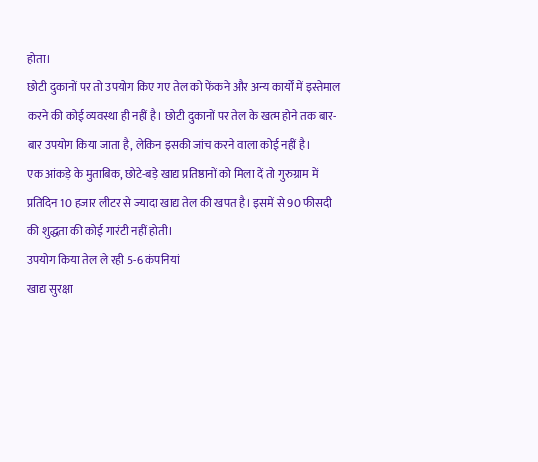होता।
छोटी दुकानों पर तो उपयोग किए गए तेल को फेंकने और अन्य कार्यों में इस्तेमाल करने की कोई व्यवस्था ही नहीं है। छोटी दुकानों पर तेल के खत्म होने तक बार-बार उपयोग किया जाता है, लेकिन इसकी जांच करने वाला कोई नहीं है।
एक आंकड़े के मुताबिक, छोटे-बड़े खाद्य प्रतिष्ठानों को मिला दें तो गुरुग्राम में प्रतिदिन 10 हजार लीटर से ज्यादा खाद्य तेल की खपत है। इसमें से 90 फीसदी की शुद्धता की कोई गारंटी नहीं होती।
उपयोग किया तेल ले रही 5-6 कंपनियां
खाद्य सुरक्षा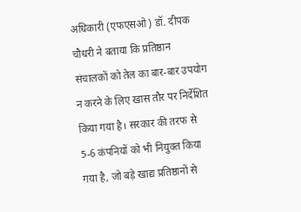अधिकारी (एफएसओ) डॉ. दीपक चौधरी ने बताया कि प्रतिष्ठान संचालकों को तेल का बार-बार उपयोग न करने के लिए खास तौर पर निर्देशित किया गया है। सरकार की तरफ से 5-6 कंपनियों को भी नियुक्त किया गया है, जो बड़े खाद्य प्रतिष्ठानों से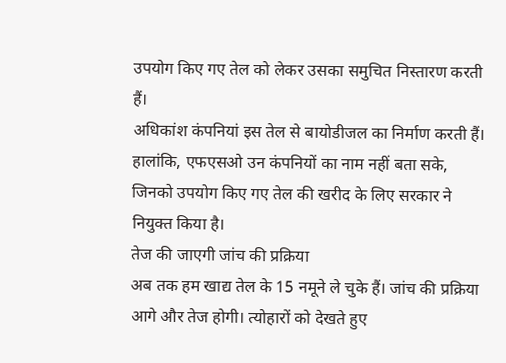उपयोग किए गए तेल को लेकर उसका समुचित निस्तारण करती हैं।
अधिकांश कंपनियां इस तेल से बायोडीजल का निर्माण करती हैं। हालांकि, एफएसओ उन कंपनियों का नाम नहीं बता सके, जिनको उपयोग किए गए तेल की खरीद के लिए सरकार ने नियुक्त किया है।
तेज की जाएगी जांच की प्रक्रिया
अब तक हम खाद्य तेल के 15 नमूने ले चुके हैं। जांच की प्रक्रिया आगे और तेज होगी। त्योहारों को देखते हुए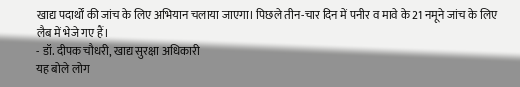खाद्य पदार्थों की जांच के लिए अभियान चलाया जाएगा। पिछले तीन-चार दिन में पनीर व मावे के 21 नमूने जांच के लिए लैब में भेजे गए हैं।
- डॉ. दीपक चौधरी, खाद्य सुरक्षा अधिकारी
यह बोले लोग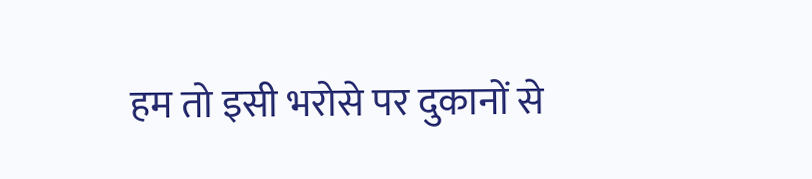हम तो इसी भरोसे पर दुकानों से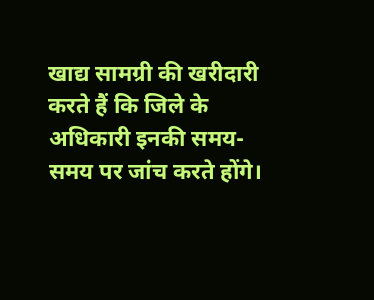खाद्य सामग्री की खरीदारी करते हैं कि जिले के अधिकारी इनकी समय-समय पर जांच करते होंगे।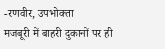-रणवीर, उपभोक्ता
मजबूरी में बाहरी दुकानों पर ही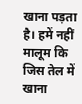खाना पड़ता है। हमें नहीं मालूम कि जिस तेल में खाना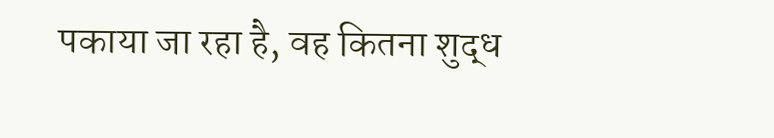पकाया जा रहा है, वह कितना शुद्ध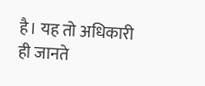है। यह तो अधिकारी ही जानते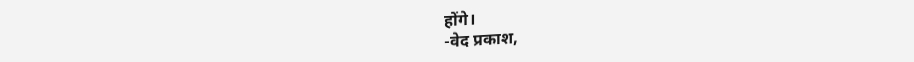होंगे।
-वेद प्रकाश,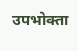उपभोक्ता